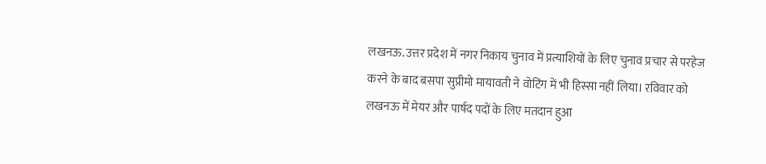लखनऊ. उत्तर प्रदेश में नगर निकाय चुनाव में प्रत्याशियों के लिए चुनाव प्रचार से परहेज करने के बाद बसपा सुप्रीमो मायावती ने वोटिंग में भी हिस्सा नहीं लिया। रविवार को लखनऊ में मेयर और पार्षद पदों के लिए मतदान हुआ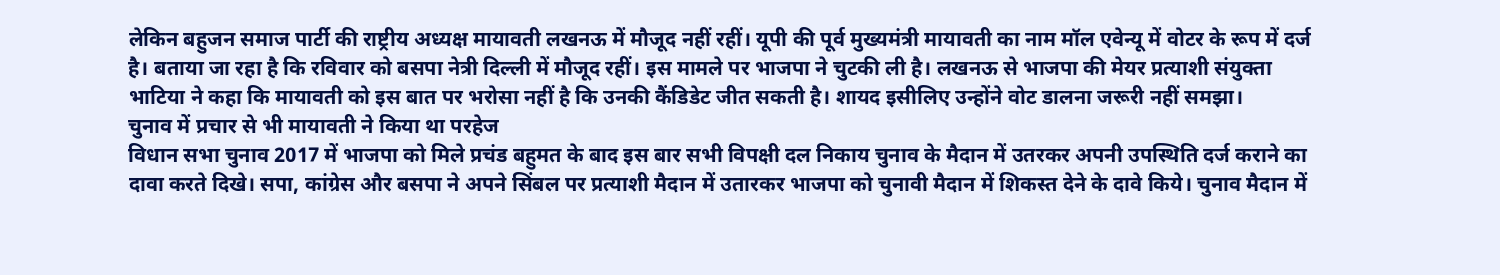लेकिन बहुजन समाज पार्टी की राष्ट्रीय अध्यक्ष मायावती लखनऊ में मौजूद नहीं रहीं। यूपी की पूर्व मुख्यमंत्री मायावती का नाम मॉल एवेन्यू में वोटर के रूप में दर्ज है। बताया जा रहा है कि रविवार को बसपा नेत्री दिल्ली में मौजूद रहीं। इस मामले पर भाजपा ने चुटकी ली है। लखनऊ से भाजपा की मेयर प्रत्याशी संयुक्ता भाटिया ने कहा कि मायावती को इस बात पर भरोसा नहीं है कि उनकी कैंडिडेट जीत सकती है। शायद इसीलिए उन्होंने वोट डालना जरूरी नहीं समझा।
चुनाव में प्रचार से भी मायावती ने किया था परहेज
विधान सभा चुनाव 2017 में भाजपा को मिले प्रचंड बहुमत के बाद इस बार सभी विपक्षी दल निकाय चुनाव के मैदान में उतरकर अपनी उपस्थिति दर्ज कराने का दावा करते दिखे। सपा, कांग्रेस और बसपा ने अपने सिंबल पर प्रत्याशी मैदान में उतारकर भाजपा को चुनावी मैदान में शिकस्त देने के दावे किये। चुनाव मैदान में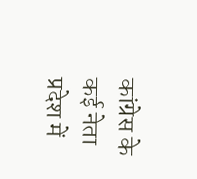कांग्रेस के कई नेता प्रदेश में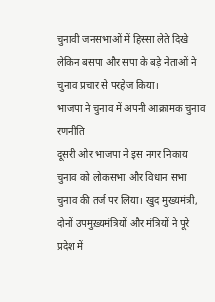चुनावी जनसभाओं में हिस्सा लेते दिखे लेकिन बसपा और सपा के बड़े नेताओं ने चुनाव प्रचार से परहेज किया।
भाजपा ने चुनाव में अपनी आक्रामक चुनाव रणनीति
दूसरी ओर भाजपा ने इस नगर निकाय चुनाव को लोकसभा और विधान सभा चुनाव की तर्ज पर लिया। खुद मुख्यमंत्री, दोनों उपमुख़्यमंत्रियों और मंत्रियों ने पूरे प्रदेश में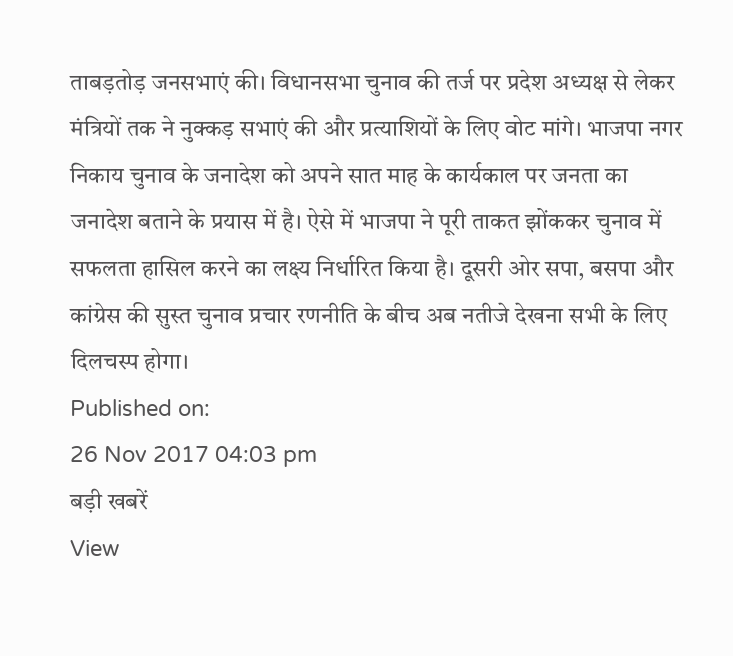ताबड़तोड़ जनसभाएं की। विधानसभा चुनाव की तर्ज पर प्रदेश अध्यक्ष से लेकर मंत्रियों तक ने नुक्कड़ सभाएं की और प्रत्याशियों के लिए वोट मांगे। भाजपा नगर निकाय चुनाव के जनादेश को अपने सात माह के कार्यकाल पर जनता का जनादेश बताने के प्रयास में है। ऐसे में भाजपा ने पूरी ताकत झोंककर चुनाव में सफलता हासिल करने का लक्ष्य निर्धारित किया है। दूसरी ओर सपा, बसपा और कांग्रेस की सुस्त चुनाव प्रचार रणनीति के बीच अब नतीजे देखना सभी के लिए दिलचस्प होगा।
Published on:
26 Nov 2017 04:03 pm
बड़ी खबरें
View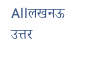Allलखनऊ
उत्तर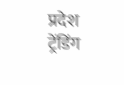प्रदेश
ट्रेंडिंग